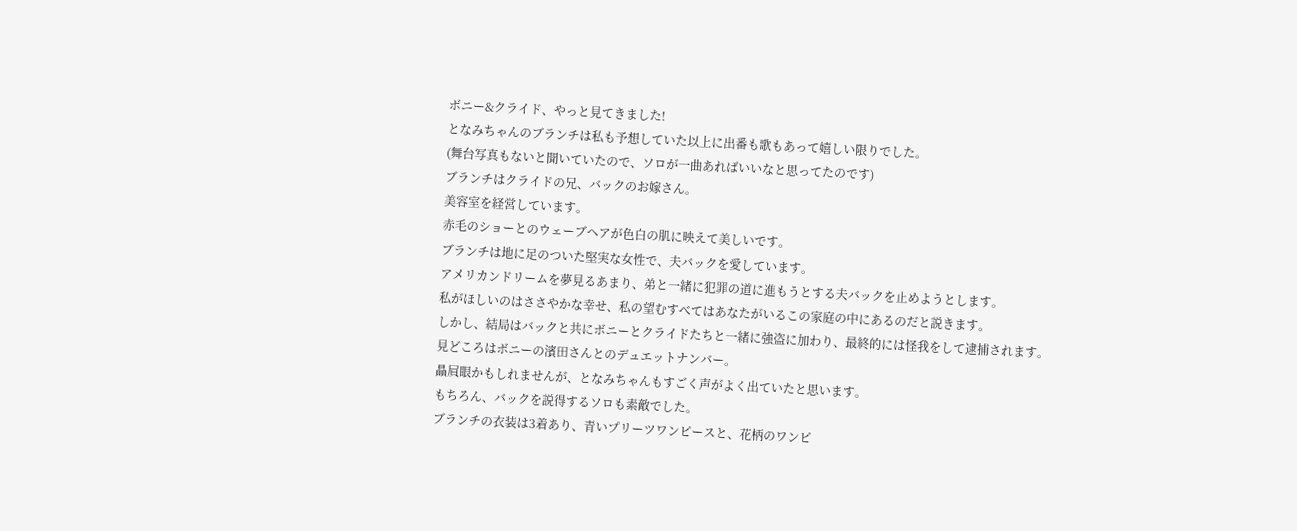ボニー&クライド、やっと見てきました!
となみちゃんのブランチは私も予想していた以上に出番も歌もあって嬉しい限りでした。
(舞台写真もないと聞いていたので、ソロが一曲あればいいなと思ってたのです)
ブランチはクライドの兄、バックのお嫁さん。
美容室を経営しています。
赤毛のショーとのウェーブヘアが色白の肌に映えて美しいです。
ブランチは地に足のついた堅実な女性で、夫バックを愛しています。
アメリカンドリームを夢見るあまり、弟と一緒に犯罪の道に進もうとする夫バックを止めようとします。
私がほしいのはささやかな幸せ、私の望むすべてはあなたがいるこの家庭の中にあるのだと説きます。
しかし、結局はバックと共にボニーとクライドたちと一緒に強盗に加わり、最終的には怪我をして逮捕されます。
見どころはボニーの濱田さんとのデュエットナンバー。
贔屓眼かもしれませんが、となみちゃんもすごく声がよく出ていたと思います。
もちろん、バックを説得するソロも素敵でした。
ブランチの衣装は3着あり、青いプリーツワンピースと、花柄のワンピ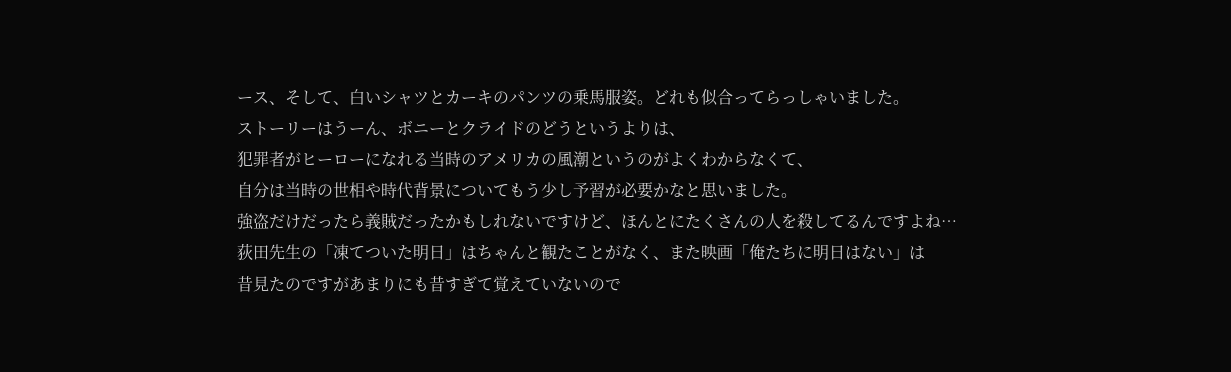ース、そして、白いシャツとカーキのパンツの乗馬服姿。どれも似合ってらっしゃいました。
ストーリーはうーん、ボニーとクライドのどうというよりは、
犯罪者がヒーローになれる当時のアメリカの風潮というのがよくわからなくて、
自分は当時の世相や時代背景についてもう少し予習が必要かなと思いました。
強盗だけだったら義賊だったかもしれないですけど、ほんとにたくさんの人を殺してるんですよね…
荻田先生の「凍てついた明日」はちゃんと観たことがなく、また映画「俺たちに明日はない」は
昔見たのですがあまりにも昔すぎて覚えていないので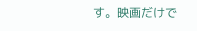す。映画だけで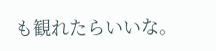も観れたらいいな。